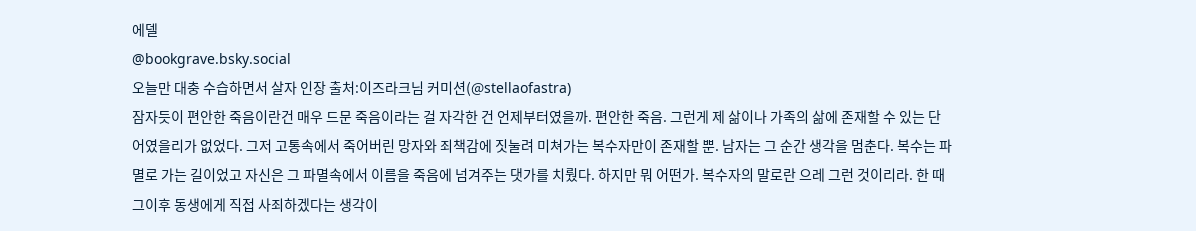에델
@bookgrave.bsky.social
오늘만 대충 수습하면서 살자 인장 출처:이즈라크님 커미션(@stellaofastra)
잠자듯이 편안한 죽음이란건 매우 드문 죽음이라는 걸 자각한 건 언제부터였을까. 편안한 죽음. 그런게 제 삶이나 가족의 삶에 존재할 수 있는 단어였을리가 없었다. 그저 고통속에서 죽어버린 망자와 죄책감에 짓눌려 미쳐가는 복수자만이 존재할 뿐. 남자는 그 순간 생각을 멈춘다. 복수는 파멸로 가는 길이었고 자신은 그 파멸속에서 이름을 죽음에 넘겨주는 댓가를 치뤘다. 하지만 뭐 어떤가. 복수자의 말로란 으레 그런 것이리라. 한 때 그이후 동생에게 직접 사죄하겠다는 생각이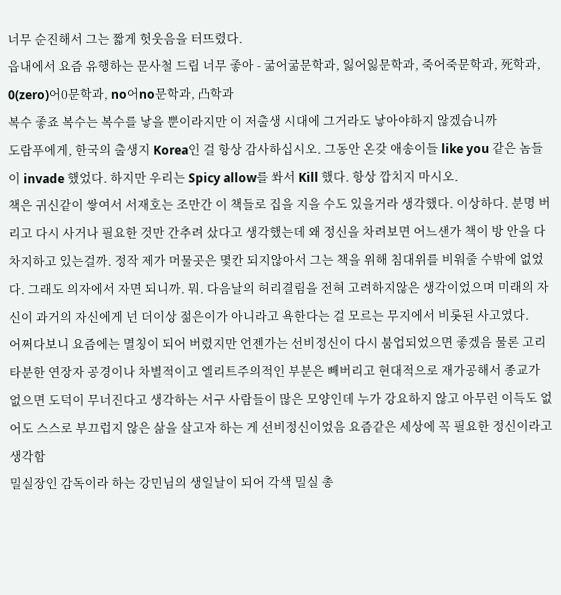너무 순진해서 그는 짧게 헛웃음을 터뜨렸다.
읍내에서 요즘 유행하는 문사철 드립 너무 좋아 - 굶어굶문학과, 잃어잃문학과, 죽어죽문학과, 死학과, 0(zero)어0문학과, no어no문학과, 凸학과
복수 좋죠 복수는 복수를 낳을 뿐이라지만 이 저출생 시대에 그거라도 낳아야하지 않겠습니까
도람푸에게, 한국의 출생지 Korea인 걸 항상 감사하십시오. 그동안 온갖 애송이들 like you 같은 놈들이 invade 했었다. 하지만 우리는 Spicy allow를 쏴서 Kill 했다. 항상 깝치지 마시오.
책은 귀신같이 쌓여서 서재호는 조만간 이 책들로 집을 지을 수도 있을거라 생각했다. 이상하다. 분명 버리고 다시 사거나 필요한 것만 간추려 샀다고 생각했는데 왜 정신을 차려보면 어느샌가 책이 방 안을 다 차지하고 있는걸까. 정작 제가 머물곳은 몇칸 되지않아서 그는 책을 위해 침대위를 비워줄 수밖에 없었다. 그래도 의자에서 자면 되니까. 뭐. 다음날의 허리결림을 전혀 고려하지않은 생각이었으며 미래의 자신이 과거의 자신에게 넌 더이상 젊은이가 아니라고 욕한다는 걸 모르는 무지에서 비롯된 사고였다.
어쩌다보니 요즘에는 멸칭이 되어 버렸지만 언젠가는 선비정신이 다시 붐업되었으면 좋겠음 물론 고리타분한 연장자 공경이나 차별적이고 엘리트주의적인 부분은 빼버리고 현대적으로 재가공해서 종교가 없으면 도덕이 무너진다고 생각하는 서구 사람들이 많은 모양인데 누가 강요하지 않고 아무런 이득도 없어도 스스로 부끄럽지 않은 삶을 살고자 하는 게 선비정신이었음 요즘같은 세상에 꼭 필요한 정신이라고 생각함
밀실장인 감독이라 하는 강민님의 생일날이 되어 각색 밀실 총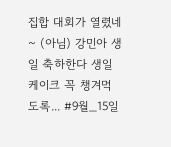집합 대회가 열렸네~ (아님) 강민아 생일 축하한다 생일 케이크 꼭 챙겨먹도록... #9월_15일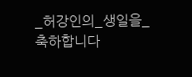_허강인의_생일을_축하합니다